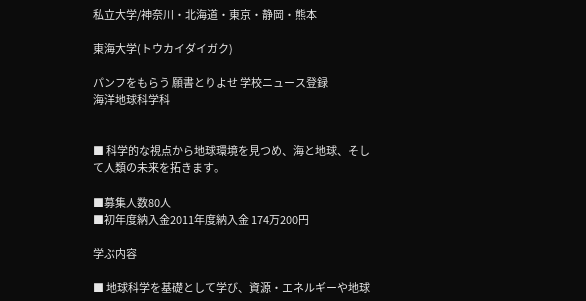私立大学/神奈川・北海道・東京・静岡・熊本

東海大学(トウカイダイガク)

パンフをもらう 願書とりよせ 学校ニュース登録
海洋地球科学科


■ 科学的な視点から地球環境を見つめ、海と地球、そして人類の未来を拓きます。

■募集人数80人
■初年度納入金2011年度納入金 174万200円

学ぶ内容

■ 地球科学を基礎として学び、資源・エネルギーや地球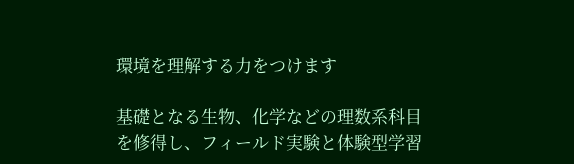環境を理解する力をつけます

基礎となる生物、化学などの理数系科目を修得し、フィールド実験と体験型学習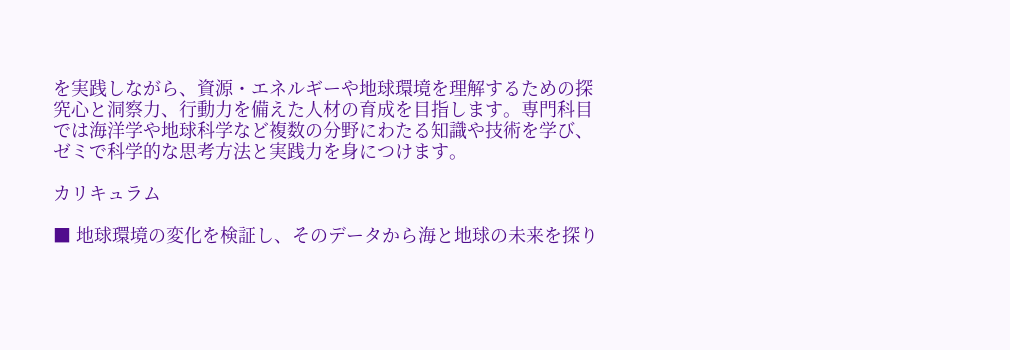を実践しながら、資源・エネルギーや地球環境を理解するための探究心と洞察力、行動力を備えた人材の育成を目指します。専門科目では海洋学や地球科学など複数の分野にわたる知識や技術を学び、ゼミで科学的な思考方法と実践力を身につけます。

カリキュラム

■ 地球環境の変化を検証し、そのデータから海と地球の未来を探り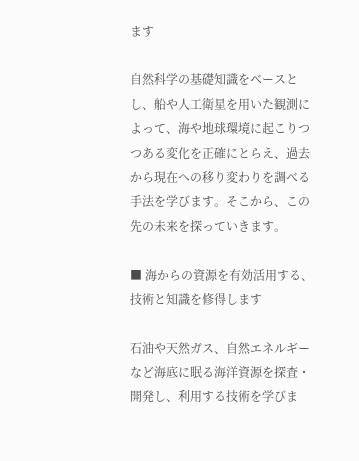ます

自然科学の基礎知識をベースとし、船や人工衛星を用いた観測によって、海や地球環境に起こりつつある変化を正確にとらえ、過去から現在への移り変わりを調べる手法を学びます。そこから、この先の未来を探っていきます。

■ 海からの資源を有効活用する、技術と知識を修得します

石油や天然ガス、自然エネルギーなど海底に眠る海洋資源を探査・開発し、利用する技術を学びま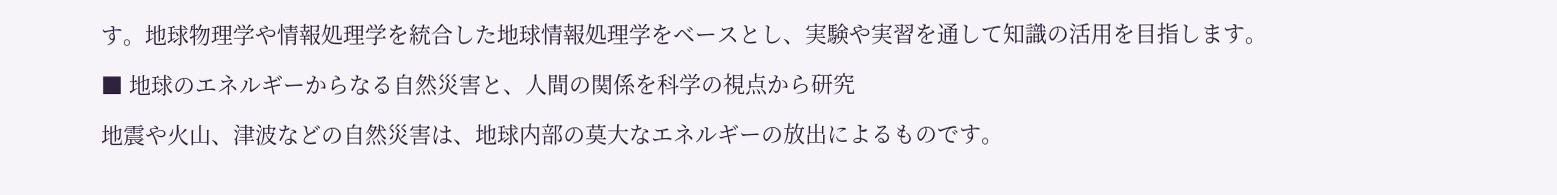す。地球物理学や情報処理学を統合した地球情報処理学をベースとし、実験や実習を通して知識の活用を目指します。

■ 地球のエネルギーからなる自然災害と、人間の関係を科学の視点から研究

地震や火山、津波などの自然災害は、地球内部の莫大なエネルギーの放出によるものです。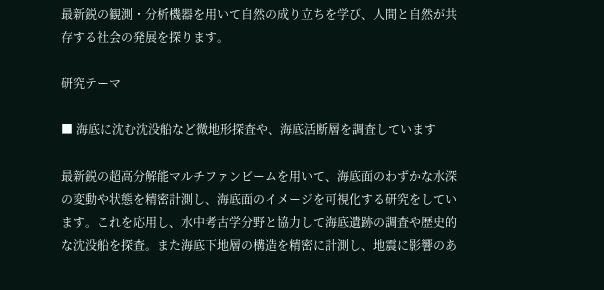最新鋭の観測・分析機器を用いて自然の成り立ちを学び、人間と自然が共存する社会の発展を探ります。

研究テーマ

■ 海底に沈む沈没船など微地形探査や、海底活断層を調査しています

最新鋭の超高分解能マルチファンビームを用いて、海底面のわずかな水深の変動や状態を精密計測し、海底面のイメージを可視化する研究をしています。これを応用し、水中考古学分野と協力して海底遺跡の調査や歴史的な沈没船を探査。また海底下地層の構造を精密に計測し、地震に影響のあ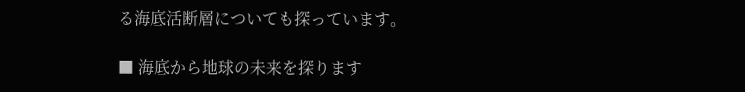る海底活断層についても探っています。

■ 海底から地球の未来を探ります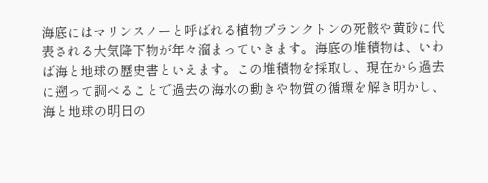海底にはマリンスノーと呼ばれる植物プランクトンの死骸や黄砂に代表される大気降下物が年々溜まっていきます。海底の堆積物は、いわば海と地球の歴史書といえます。この堆積物を採取し、現在から過去に遡って調べることで過去の海水の動きや物質の循環を解き明かし、海と地球の明日の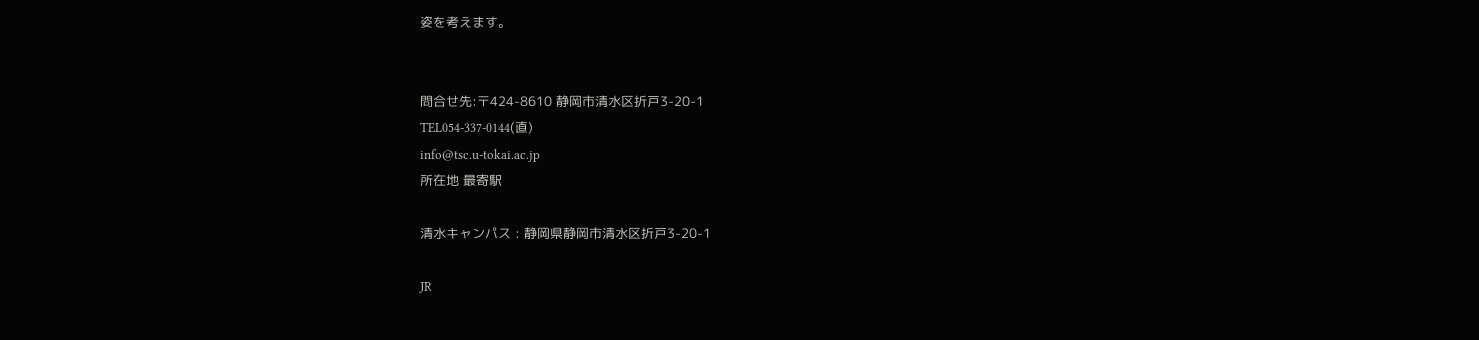姿を考えます。


問合せ先:〒424-8610 静岡市清水区折戸3-20-1
TEL054-337-0144(直)
info@tsc.u-tokai.ac.jp
所在地 最寄駅

清水キャンパス : 静岡県静岡市清水区折戸3-20-1

JR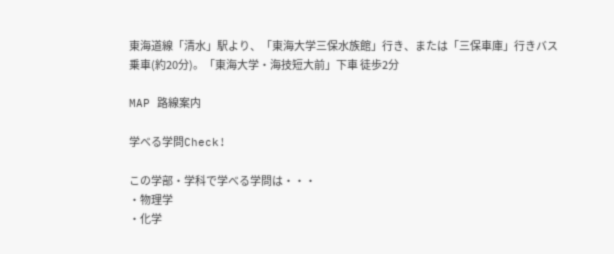東海道線「清水」駅より、「東海大学三保水族館」行き、または「三保車庫」行きバス乗車(約20分)。「東海大学・海技短大前」下車 徒歩2分

MAP 路線案内

学べる学問Check!

この学部・学科で学べる学問は・・・
・物理学
・化学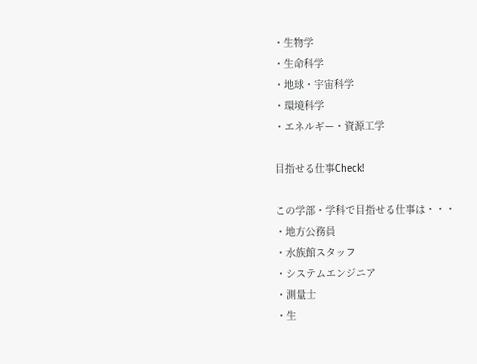・生物学
・生命科学
・地球・宇宙科学
・環境科学
・エネルギー・資源工学

目指せる仕事Check!

この学部・学科で目指せる仕事は・・・
・地方公務員
・水族館スタッフ
・システムエンジニア
・測量士
・生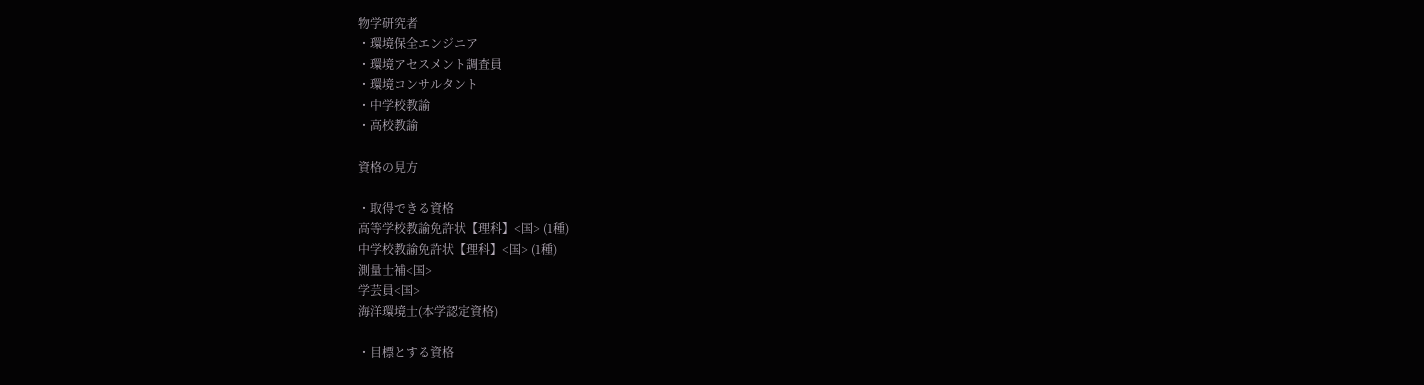物学研究者
・環境保全エンジニア
・環境アセスメント調査員
・環境コンサルタント
・中学校教諭
・高校教諭

資格の見方

・取得できる資格
高等学校教諭免許状【理科】<国> (1種)
中学校教諭免許状【理科】<国> (1種)
測量士補<国>
学芸員<国>
海洋環境士(本学認定資格)

・目標とする資格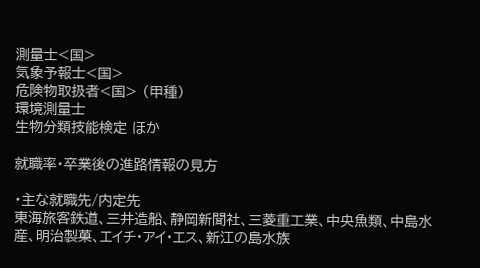測量士<国>
気象予報士<国>
危険物取扱者<国> (甲種)
環境測量士
生物分類技能検定 ほか

就職率・卒業後の進路情報の見方

・主な就職先/内定先
東海旅客鉄道、三井造船、静岡新聞社、三菱重工業、中央魚類、中島水産、明治製菓、エイチ・アイ・エス、新江の島水族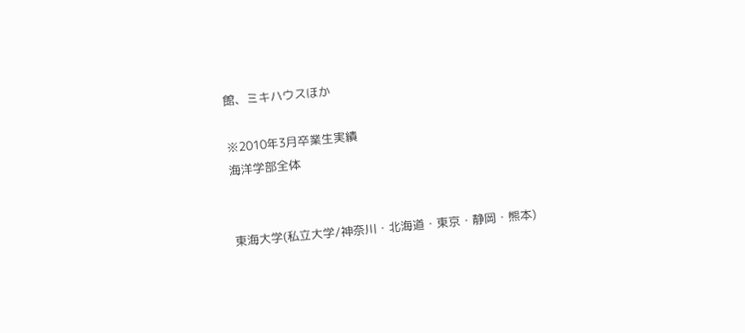館、ミキハウスほか

※2010年3月卒業生実績
海洋学部全体


東海大学(私立大学/神奈川・北海道・東京・静岡・熊本)